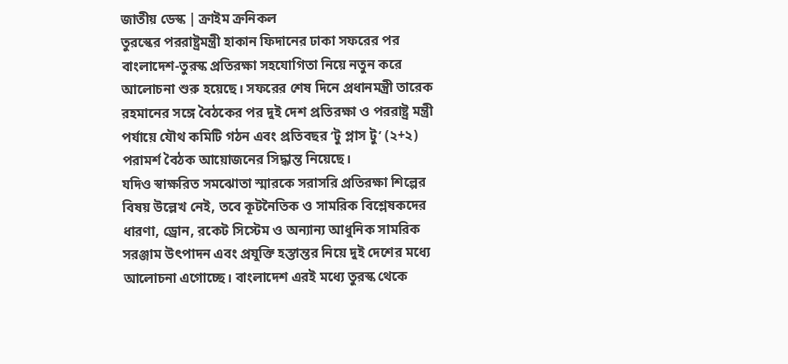জাতীয় ডেস্ক | ক্রাইম ক্রনিকল
তুরস্কের পররাষ্ট্রমন্ত্রী হাকান ফিদানের ঢাকা সফরের পর বাংলাদেশ-তুরস্ক প্রতিরক্ষা সহযোগিতা নিয়ে নতুন করে আলোচনা শুরু হয়েছে। সফরের শেষ দিনে প্রধানমন্ত্রী তারেক রহমানের সঙ্গে বৈঠকের পর দুই দেশ প্রতিরক্ষা ও পররাষ্ট্র মন্ত্রী পর্যায়ে যৌথ কমিটি গঠন এবং প্রতিবছর ‘টু প্লাস টু’ (২+২) পরামর্শ বৈঠক আয়োজনের সিদ্ধান্ত নিয়েছে।
যদিও স্বাক্ষরিত সমঝোতা স্মারকে সরাসরি প্রতিরক্ষা শিল্পের বিষয় উল্লেখ নেই, তবে কূটনৈতিক ও সামরিক বিশ্লেষকদের ধারণা, ড্রোন, রকেট সিস্টেম ও অন্যান্য আধুনিক সামরিক সরঞ্জাম উৎপাদন এবং প্রযুক্তি হস্তান্তর নিয়ে দুই দেশের মধ্যে আলোচনা এগোচ্ছে। বাংলাদেশ এরই মধ্যে তুরস্ক থেকে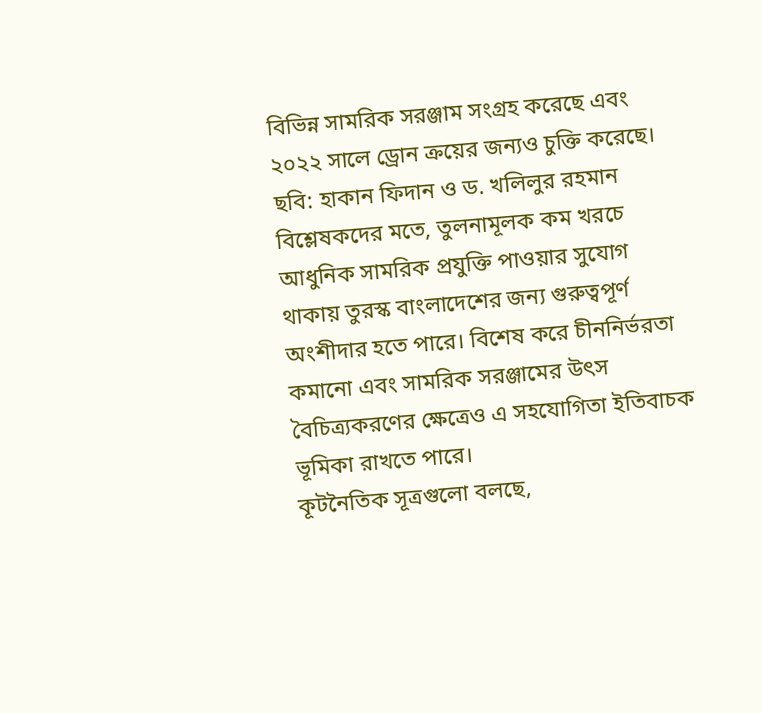বিভিন্ন সামরিক সরঞ্জাম সংগ্রহ করেছে এবং ২০২২ সালে ড্রোন ক্রয়ের জন্যও চুক্তি করেছে।
ছবি: হাকান ফিদান ও ড. খলিলুর রহমান
বিশ্লেষকদের মতে, তুলনামূলক কম খরচে আধুনিক সামরিক প্রযুক্তি পাওয়ার সুযোগ থাকায় তুরস্ক বাংলাদেশের জন্য গুরুত্বপূর্ণ অংশীদার হতে পারে। বিশেষ করে চীননির্ভরতা কমানো এবং সামরিক সরঞ্জামের উৎস বৈচিত্র্যকরণের ক্ষেত্রেও এ সহযোগিতা ইতিবাচক ভূমিকা রাখতে পারে।
কূটনৈতিক সূত্রগুলো বলছে,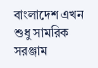বাংলাদেশ এখন শুধু সামরিক সরঞ্জাম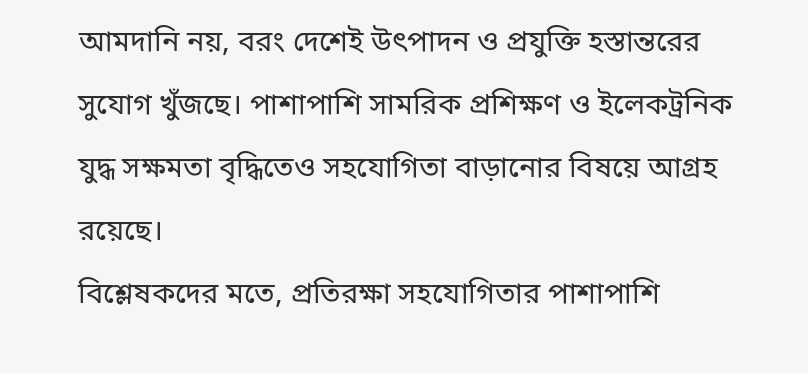আমদানি নয়, বরং দেশেই উৎপাদন ও প্রযুক্তি হস্তান্তরের সুযোগ খুঁজছে। পাশাপাশি সামরিক প্রশিক্ষণ ও ইলেকট্রনিক যুদ্ধ সক্ষমতা বৃদ্ধিতেও সহযোগিতা বাড়ানোর বিষয়ে আগ্রহ রয়েছে।
বিশ্লেষকদের মতে, প্রতিরক্ষা সহযোগিতার পাশাপাশি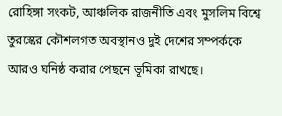রোহিঙ্গা সংকট, আঞ্চলিক রাজনীতি এবং মুসলিম বিশ্বে তুরস্কের কৌশলগত অবস্থানও দুই দেশের সম্পর্ককে আরও ঘনিষ্ঠ করার পেছনে ভূমিকা রাখছে।